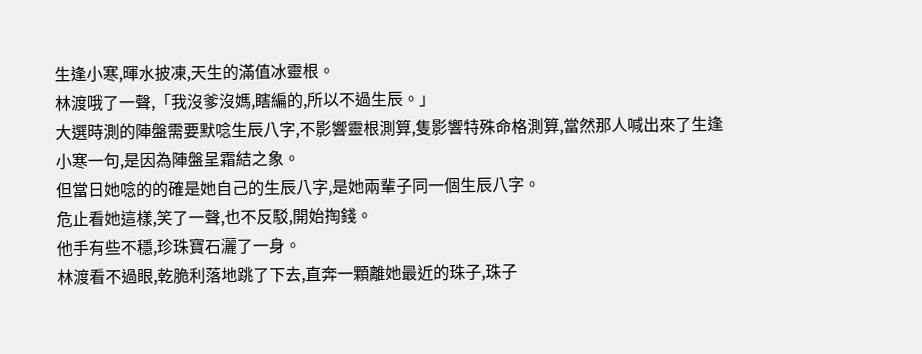生逢小寒,暉水披凍,天生的滿值冰靈根。
林渡哦了一聲,「我沒爹沒媽,瞎編的,所以不過生辰。」
大選時測的陣盤需要默唸生辰八字,不影響靈根測算,隻影響特殊命格測算,當然那人喊出來了生逢小寒一句,是因為陣盤呈霜結之象。
但當日她唸的的確是她自己的生辰八字,是她兩輩子同一個生辰八字。
危止看她這樣,笑了一聲,也不反駁,開始掏錢。
他手有些不穩,珍珠寶石灑了一身。
林渡看不過眼,乾脆利落地跳了下去,直奔一顆離她最近的珠子,珠子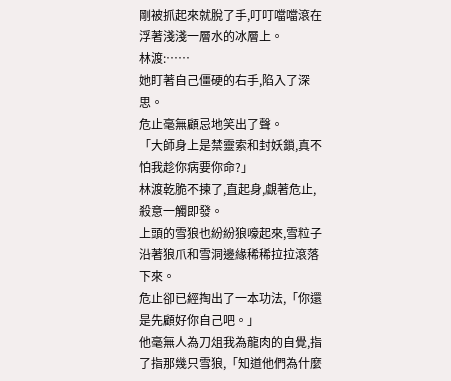剛被抓起來就脫了手,叮叮噹噹滾在浮著淺淺一層水的冰層上。
林渡:……
她盯著自己僵硬的右手,陷入了深思。
危止毫無顧忌地笑出了聲。
「大師身上是禁靈索和封妖鎖,真不怕我趁你病要你命?」
林渡乾脆不揀了,直起身,覷著危止,殺意一觸即發。
上頭的雪狼也紛紛狼嚎起來,雪粒子沿著狼爪和雪洞邊緣稀稀拉拉滾落下來。
危止卻已經掏出了一本功法,「你還是先顧好你自己吧。」
他毫無人為刀俎我為龍肉的自覺,指了指那幾只雪狼,「知道他們為什麼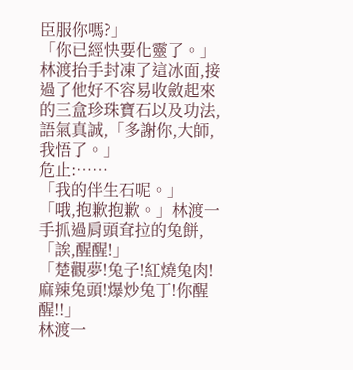臣服你嗎?」
「你已經快要化靈了。」
林渡抬手封凍了這冰面,接過了他好不容易收斂起來的三盒珍珠寶石以及功法,語氣真誠,「多謝你,大師,我悟了。」
危止:……
「我的伴生石呢。」
「哦,抱歉抱歉。」林渡一手抓過肩頭耷拉的兔餅,「誒,醒醒!」
「楚觀夢!兔子!紅燒兔肉!麻辣兔頭!爆炒兔丁!你醒醒!!」
林渡一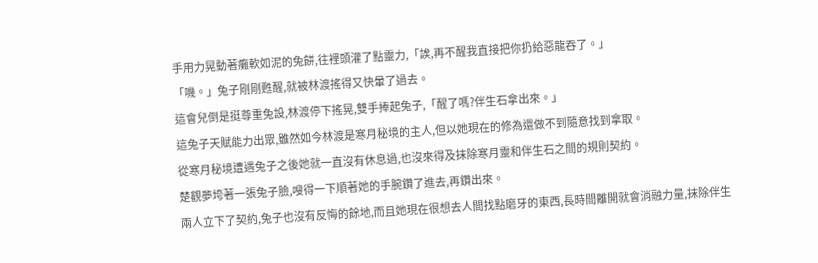手用力晃動著癱軟如泥的兔餅,往裡頭灌了點靈力,「誒,再不醒我直接把你扔給惡龍吞了。」
「嘰。」兔子剛剛甦醒,就被林渡搖得又快暈了過去。
這會兒倒是挺尊重兔設,林渡停下搖晃,雙手捧起兔子,「醒了嗎?伴生石拿出來。」
這兔子天賦能力出眾,雖然如今林渡是寒月秘境的主人,但以她現在的修為還做不到隨意找到拿取。
從寒月秘境遭遇兔子之後她就一直沒有休息過,也沒來得及抹除寒月靈和伴生石之間的規則契約。
楚觀夢垮著一張兔子臉,嗖得一下順著她的手腕鑽了進去,再鑽出來。
兩人立下了契約,兔子也沒有反悔的餘地,而且她現在很想去人間找點磨牙的東西,長時間離開就會消融力量,抹除伴生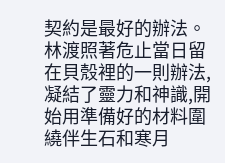契約是最好的辦法。
林渡照著危止當日留在貝殼裡的一則辦法,凝結了靈力和神識,開始用準備好的材料圍繞伴生石和寒月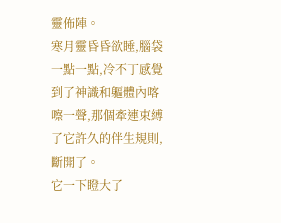靈佈陣。
寒月靈昏昏欲睡,腦袋一點一點,冷不丁感覺到了神識和軀體內喀嚓一聲,那個牽連束縛了它許久的伴生規則,斷開了。
它一下瞪大了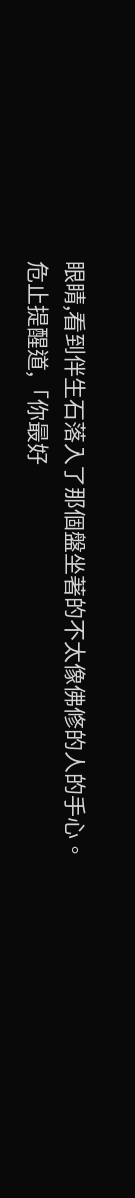眼睛,看到伴生石落入了那個盤坐著的不太像佛修的人的手心。
危止提醒道,「你最好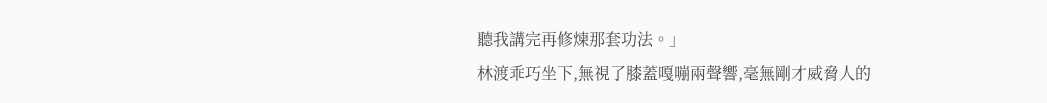聽我講完再修煉那套功法。」
林渡乖巧坐下,無視了膝蓋嘎嘣兩聲響,毫無剛才威脅人的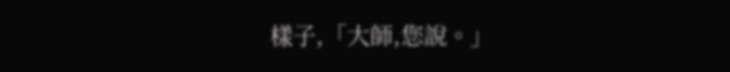樣子,「大師,您說。」